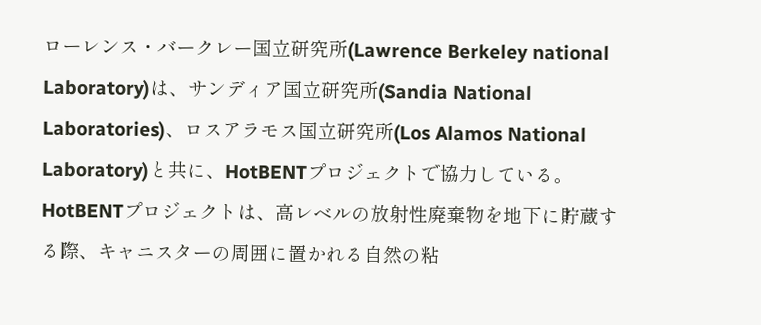ローレンス・バークレー国立研究所(Lawrence Berkeley national Laboratory)は、サンディア国立研究所(Sandia National Laboratories)、ロスアラモス国立研究所(Los Alamos National Laboratory)と共に、HotBENTプロジェクトで協力している。HotBENTプロジェクトは、高レベルの放射性廃棄物を地下に貯蔵する際、キャニスターの周囲に置かれる自然の粘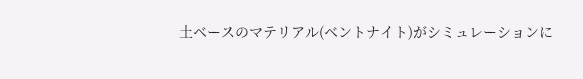土ベースのマテリアル(ベントナイト)がシミュレーションに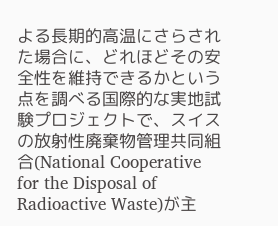よる長期的高温にさらされた場合に、どれほどその安全性を維持できるかという点を調べる国際的な実地試験プロジェクトで、スイスの放射性廃棄物管理共同組合(National Cooperative for the Disposal of Radioactive Waste)が主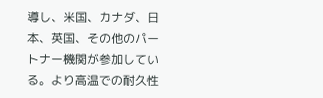導し、米国、カナダ、日本、英国、その他のパートナー機関が参加している。より高温での耐久性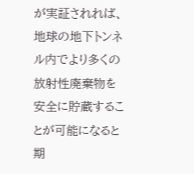が実証されれば、地球の地下トンネル内でより多くの放射性廃棄物を安全に貯蔵することが可能になると期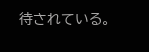待されている。